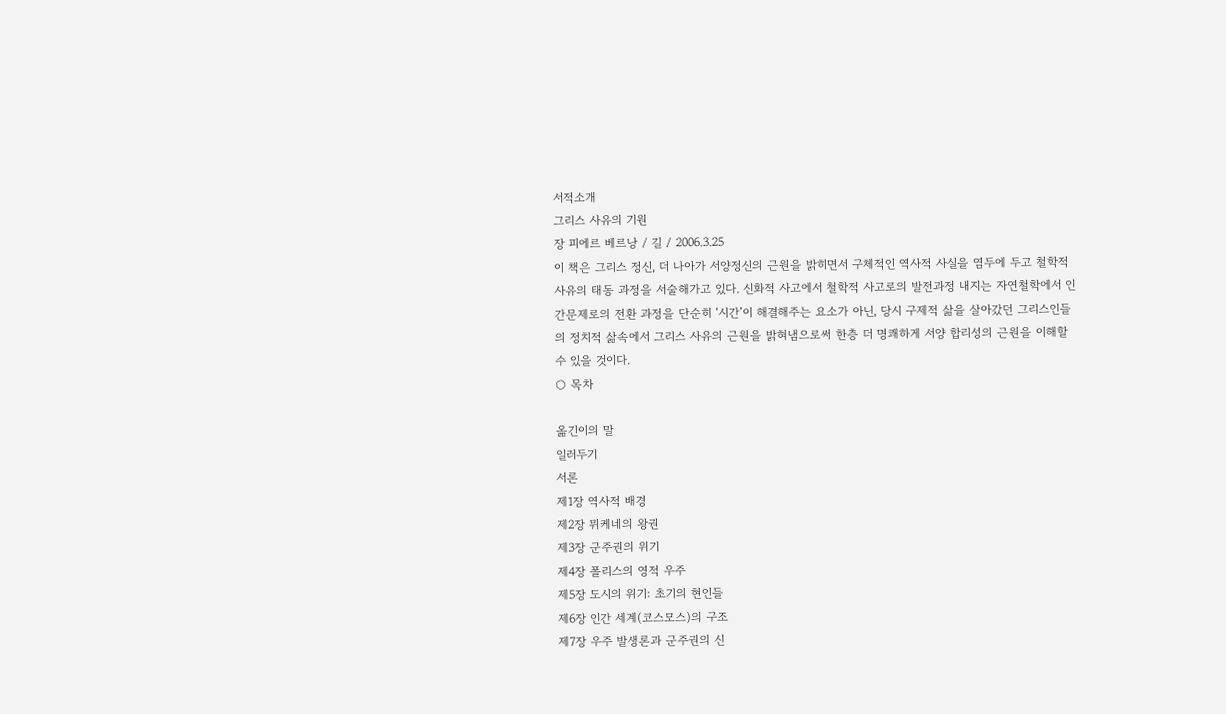서적소개
그리스 사유의 기원
장 피에르 베르낭 / 길 / 2006.3.25
이 책은 그리스 정신, 더 나아가 서양정신의 근원을 밝히면서 구체적인 역사적 사실을 염두에 두고 철학적 사유의 태동 과정을 서술해가고 있다. 신화적 사고에서 철학적 사고로의 발전과정 내지는 자연철학에서 인간문제로의 전환 과정을 단순히 ‘시간’이 해결해주는 요소가 아닌, 당시 구제적 삶을 살아갔던 그리스인들의 정치적 삶속에서 그리스 사유의 근원을 밝혀냄으로써 한층 더 명쾌하게 서양 합리성의 근원을 이해할 수 있을 것이다.
○ 목차

옮긴이의 말
일러두기
서론
제1장 역사적 배경
제2장 뮈케네의 왕권
제3장 군주권의 위기
제4장 폴리스의 영적 우주
제5장 도시의 위기: 초기의 현인들
제6장 인간 세계(코스모스)의 구조
제7장 우주 발생론과 군주권의 신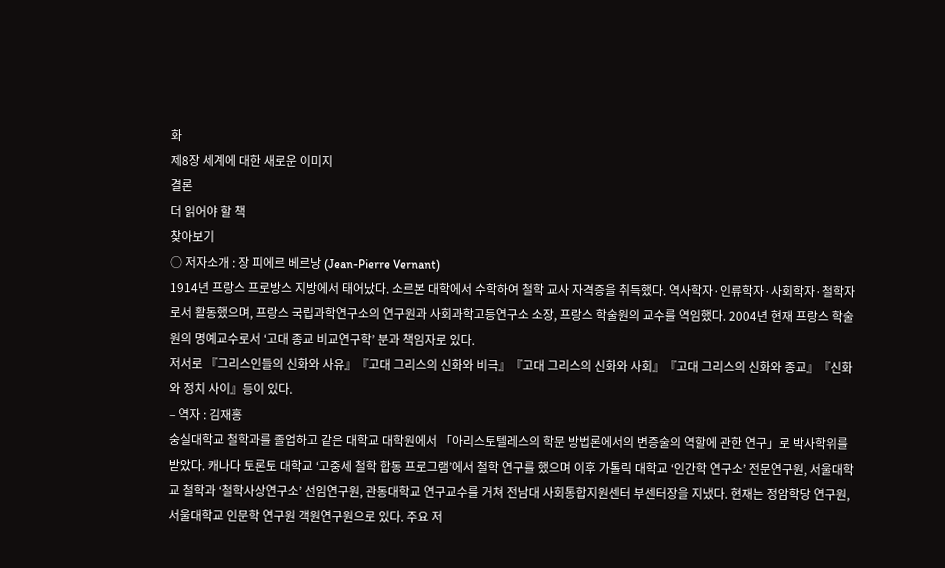화
제8장 세계에 대한 새로운 이미지
결론
더 읽어야 할 책
찾아보기
○ 저자소개 : 장 피에르 베르낭 (Jean-Pierre Vernant)
1914년 프랑스 프로방스 지방에서 태어났다. 소르본 대학에서 수학하여 철학 교사 자격증을 취득했다. 역사학자·인류학자·사회학자·철학자로서 활동했으며, 프랑스 국립과학연구소의 연구원과 사회과학고등연구소 소장, 프랑스 학술원의 교수를 역임했다. 2004년 현재 프랑스 학술원의 명예교수로서 ‘고대 종교 비교연구학’ 분과 책임자로 있다.
저서로 『그리스인들의 신화와 사유』『고대 그리스의 신화와 비극』『고대 그리스의 신화와 사회』『고대 그리스의 신화와 종교』『신화와 정치 사이』등이 있다.
– 역자 : 김재홍
숭실대학교 철학과를 졸업하고 같은 대학교 대학원에서 「아리스토텔레스의 학문 방법론에서의 변증술의 역할에 관한 연구」로 박사학위를 받았다. 캐나다 토론토 대학교 ‘고중세 철학 합동 프로그램’에서 철학 연구를 했으며 이후 가톨릭 대학교 ‘인간학 연구소’ 전문연구원, 서울대학교 철학과 ‘철학사상연구소’ 선임연구원, 관동대학교 연구교수를 거쳐 전남대 사회통합지원센터 부센터장을 지냈다. 현재는 정암학당 연구원, 서울대학교 인문학 연구원 객원연구원으로 있다. 주요 저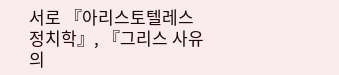서로 『아리스토텔레스 정치학』, 『그리스 사유의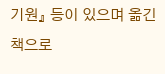기원』 등이 있으며 옮긴 책으로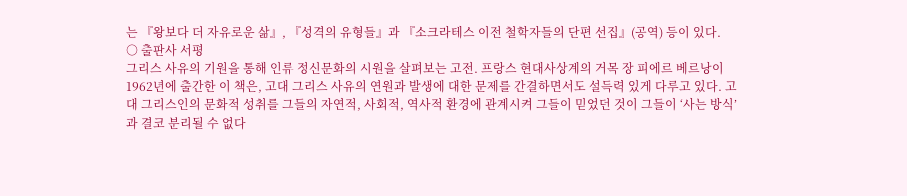는 『왕보다 더 자유로운 삶』, 『성격의 유형들』과 『소크라테스 이전 철학자들의 단편 선집』(공역) 등이 있다.
○ 출판사 서평
그리스 사유의 기원을 통해 인류 정신문화의 시원을 살펴보는 고전. 프랑스 현대사상계의 거목 장 피에르 베르낭이 1962년에 출간한 이 책은, 고대 그리스 사유의 연원과 발생에 대한 문제를 간결하면서도 설득력 있게 다루고 있다. 고대 그리스인의 문화적 성취를 그들의 자연적, 사회적, 역사적 환경에 관계시켜 그들이 믿었던 것이 그들이 ‘사는 방식’과 결코 분리될 수 없다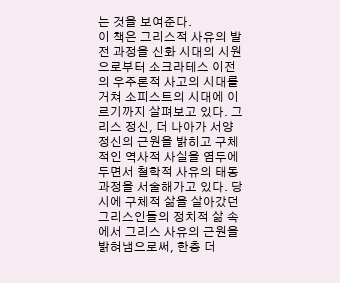는 것을 보여준다.
이 책은 그리스적 사유의 발전 과정을 신화 시대의 시원으로부터 소크라테스 이전의 우주론적 사고의 시대를 거쳐 소피스트의 시대에 이르기까지 살펴보고 있다. 그리스 정신, 더 나아가 서양정신의 근원을 밝히고 구체적인 역사적 사실을 염두에 두면서 철학적 사유의 태동과정을 서술해가고 있다. 당시에 구체적 삶을 살아갔던 그리스인들의 정치적 삶 속에서 그리스 사유의 근원을 밝혀냄으로써, 한층 더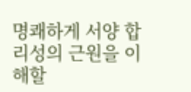명쾌하게 서양 합리성의 근원을 이해할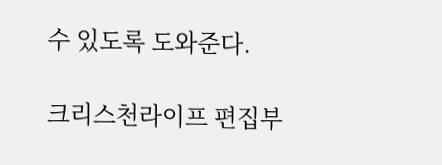수 있도록 도와준다.

크리스천라이프 편집부